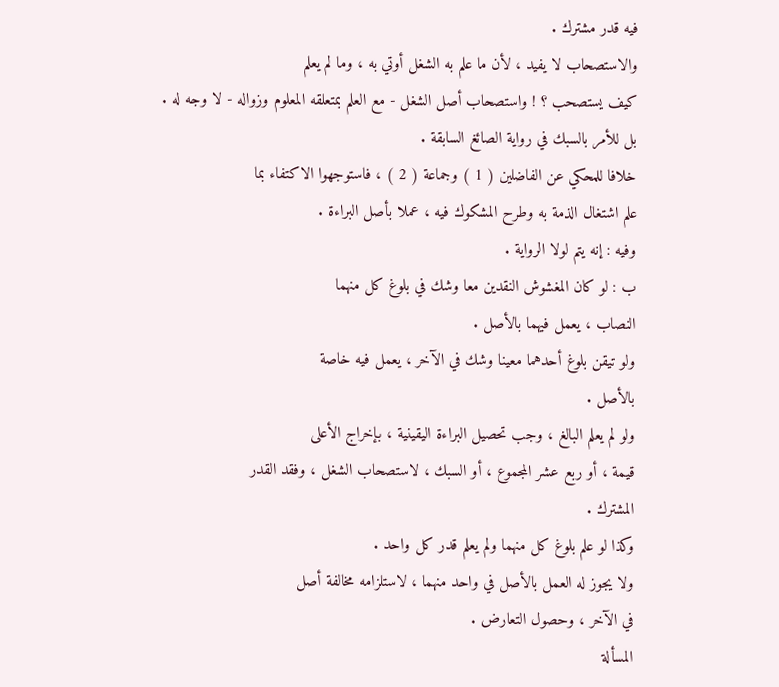فيه قدر مشترك .
والاستصحاب لا يفيد ، لأن ما علم به الشغل أوتي به ، وما لم يعلم
كيف يستصحب ؟ ! واستصحاب أصل الشغل - مع العلم بمتعلقه المعلوم وزواله - لا وجه له .
بل للأمر بالسبك في رواية الصائغ السابقة .
خلافا للمحكي عن الفاضلين ( 1 ) وجماعة ( 2 ) ، فاستوجهوا الاكتفاء بما
علم اشتغال الذمة به وطرح المشكوك فيه ، عملا بأصل البراءة .
وفيه : إنه يتم لولا الرواية .
ب : لو كان المغشوش النقدين معا وشك في بلوغ كل منهما
النصاب ، يعمل فيهما بالأصل .
ولو تيقن بلوغ أحدهما معينا وشك في الآخر ، يعمل فيه خاصة
بالأصل .
ولو لم يعلم البالغ ، وجب تحصيل البراءة اليقينية ، بإخراج الأعلى
قيمة ، أو ربع عشر المجموع ، أو السبك ، لاستصحاب الشغل ، وفقد القدر
المشترك .
وكذا لو علم بلوغ كل منهما ولم يعلم قدر كل واحد .
ولا يجوز له العمل بالأصل في واحد منهما ، لاستلزامه مخالفة أصل
في الآخر ، وحصول التعارض .
المسألة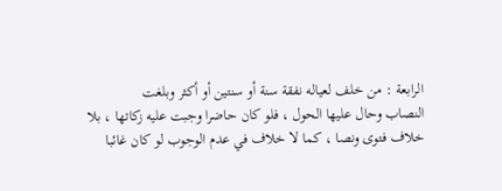الرابعة : من خلف لعياله نفقة سنة أو سنتين أو أكثر وبلغت
النصاب وحال عليها الحول ، فلو كان حاضرا وجبت عليه زكاتها ، بلا
خلاف فتوى ونصا ، كما لا خلاف في عدم الوجوب لو كان غائبا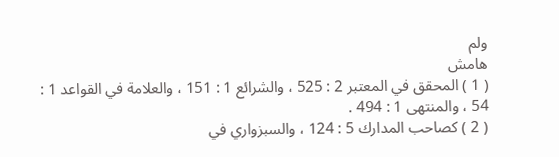ولم
هامش
( 1 ) المحقق في المعتبر 2 : 525 ، والشرائع 1 : 151 ، والعلامة في القواعد 1 :
54 ، والمنتهى 1 : 494 .
( 2 ) كصاحب المدارك 5 : 124 ، والسبزواري في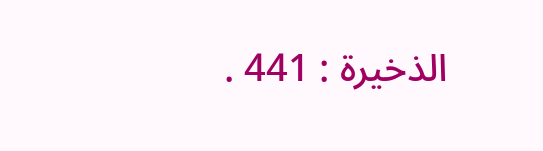الذخيرة : 441 .